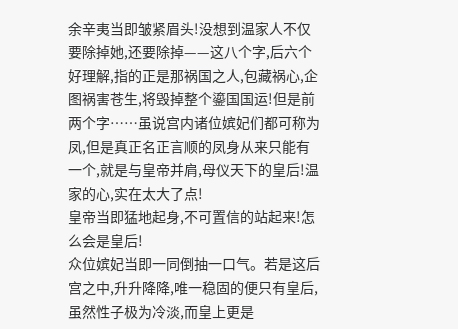余辛夷当即皱紧眉头!没想到温家人不仅要除掉她,还要除掉——这八个字,后六个好理解,指的正是那祸国之人,包藏祸心,企图祸害苍生,将毁掉整个鎏国国运!但是前两个字……虽说宫内诸位嫔妃们都可称为凤,但是真正名正言顺的凤身从来只能有一个,就是与皇帝并肩,母仪天下的皇后!温家的心,实在太大了点!
皇帝当即猛地起身,不可置信的站起来!怎么会是皇后!
众位嫔妃当即一同倒抽一口气。若是这后宫之中,升升降降,唯一稳固的便只有皇后,虽然性子极为冷淡,而皇上更是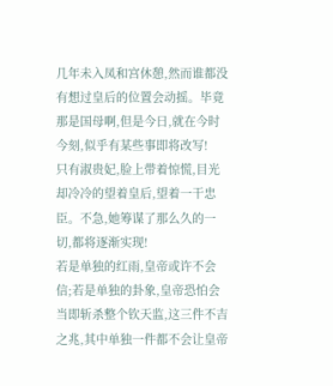几年未入凤和宫休憩,然而谁都没有想过皇后的位置会动摇。毕竟那是国母啊,但是今日,就在今时今刻,似乎有某些事即将改写!
只有淑贵妃,脸上带着惊慌,目光却冷冷的望着皇后,望着一干忠臣。不急,她筹谋了那么久的一切,都将逐渐实现!
若是单独的红雨,皇帝或许不会信;若是单独的卦象,皇帝恐怕会当即斩杀整个钦天监,这三件不吉之兆,其中单独一件都不会让皇帝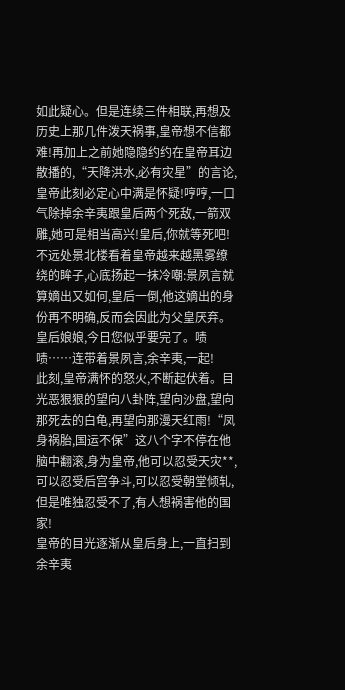如此疑心。但是连续三件相联,再想及历史上那几件泼天祸事,皇帝想不信都难!再加上之前她隐隐约约在皇帝耳边散播的,“天降洪水,必有灾星”的言论,皇帝此刻必定心中满是怀疑!哼哼,一口气除掉余辛夷跟皇后两个死敌,一箭双雕,她可是相当高兴!皇后,你就等死吧!
不远处景北楼看着皇帝越来越黑雾缭绕的眸子,心底扬起一抹冷嘲:景夙言就算嫡出又如何,皇后一倒,他这嫡出的身份再不明确,反而会因此为父皇厌弃。皇后娘娘,今日您似乎要完了。啧啧……连带着景夙言,余辛夷,一起!
此刻,皇帝满怀的怒火,不断起伏着。目光恶狠狠的望向八卦阵,望向沙盘,望向那死去的白龟,再望向那漫天红雨!“凤身祸胎,国运不保”这八个字不停在他脑中翻滚,身为皇帝,他可以忍受天灾**,可以忍受后宫争斗,可以忍受朝堂倾轧,但是唯独忍受不了,有人想祸害他的国家!
皇帝的目光逐渐从皇后身上,一直扫到余辛夷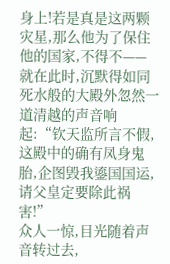身上!若是真是这两颗灾星,那么他为了保住他的国家,不得不——
就在此时,沉默得如同死水般的大殿外忽然一道清越的声音响起:“钦天监所言不假,这殿中的确有凤身鬼胎,企图毁我鎏国国运,请父皇定要除此祸害!”
众人一惊,目光随着声音转过去,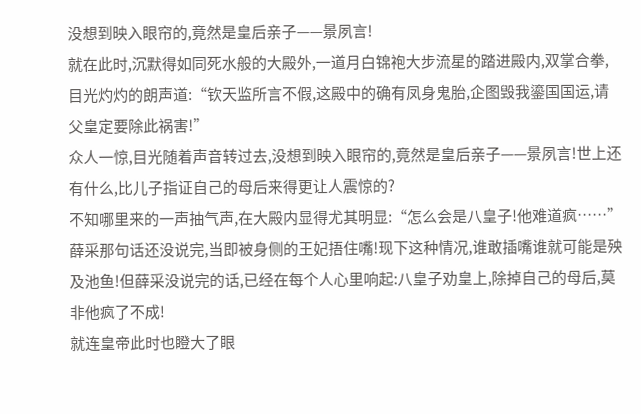没想到映入眼帘的,竟然是皇后亲子——景夙言!
就在此时,沉默得如同死水般的大殿外,一道月白锦袍大步流星的踏进殿内,双掌合拳,目光灼灼的朗声道:“钦天监所言不假,这殿中的确有凤身鬼胎,企图毁我鎏国国运,请父皇定要除此祸害!”
众人一惊,目光随着声音转过去,没想到映入眼帘的,竟然是皇后亲子——景夙言!世上还有什么,比儿子指证自己的母后来得更让人震惊的?
不知哪里来的一声抽气声,在大殿内显得尤其明显:“怎么会是八皇子!他难道疯……”薛采那句话还没说完,当即被身侧的王妃捂住嘴!现下这种情况,谁敢插嘴谁就可能是殃及池鱼!但薛采没说完的话,已经在每个人心里响起:八皇子劝皇上,除掉自己的母后,莫非他疯了不成!
就连皇帝此时也瞪大了眼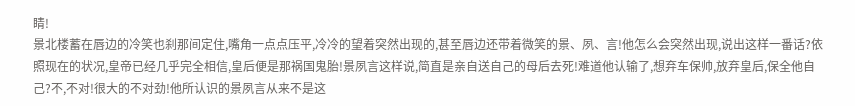睛!
景北楼蓄在唇边的冷笑也刹那间定住,嘴角一点点压平,冷冷的望着突然出现的,甚至唇边还带着微笑的景、夙、言!他怎么会突然出现,说出这样一番话?依照现在的状况,皇帝已经几乎完全相信,皇后便是那祸国鬼胎!景夙言这样说,简直是亲自送自己的母后去死!难道他认输了,想弃车保帅,放弃皇后,保全他自己?不,不对!很大的不对劲!他所认识的景夙言从来不是这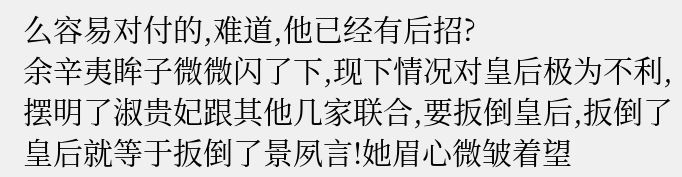么容易对付的,难道,他已经有后招?
余辛夷眸子微微闪了下,现下情况对皇后极为不利,摆明了淑贵妃跟其他几家联合,要扳倒皇后,扳倒了皇后就等于扳倒了景夙言!她眉心微皱着望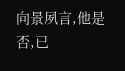向景夙言,他是否,已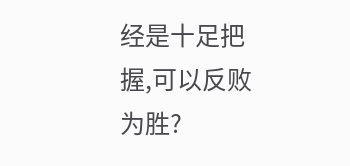经是十足把握,可以反败为胜?